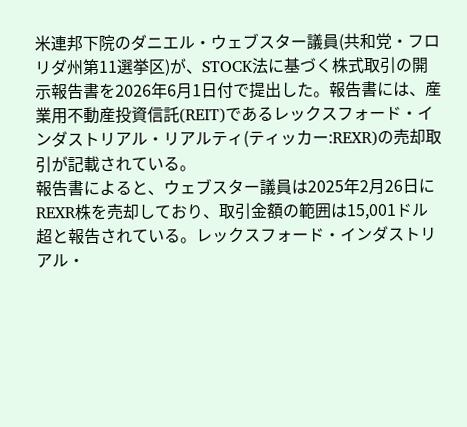米連邦下院のダニエル・ウェブスター議員(共和党・フロリダ州第11選挙区)が、STOCK法に基づく株式取引の開示報告書を2026年6月1日付で提出した。報告書には、産業用不動産投資信託(REIT)であるレックスフォード・インダストリアル・リアルティ(ティッカー:REXR)の売却取引が記載されている。
報告書によると、ウェブスター議員は2025年2月26日にREXR株を売却しており、取引金額の範囲は15,001ドル超と報告されている。レックスフォード・インダストリアル・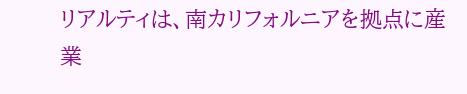リアルティは、南カリフォルニアを拠点に産業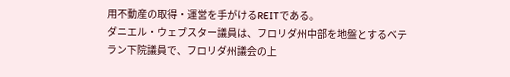用不動産の取得・運営を手がけるREITである。
ダニエル・ウェブスター議員は、フロリダ州中部を地盤とするベテラン下院議員で、フロリダ州議会の上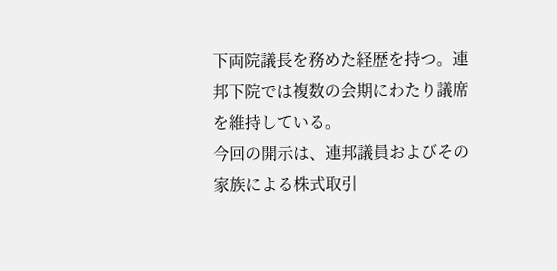下両院議長を務めた経歴を持つ。連邦下院では複数の会期にわたり議席を維持している。
今回の開示は、連邦議員およびその家族による株式取引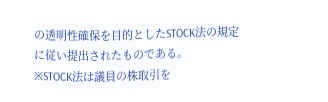の透明性確保を目的としたSTOCK法の規定に従い提出されたものである。
※STOCK法は議員の株取引を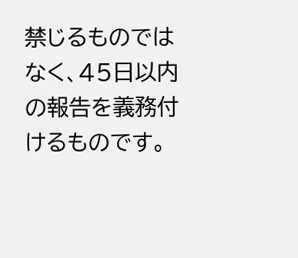禁じるものではなく、45日以内の報告を義務付けるものです。